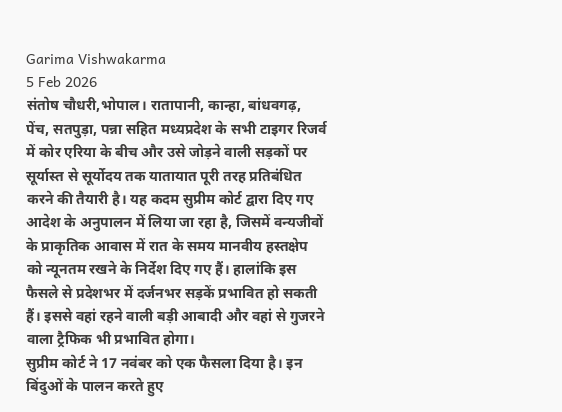Garima Vishwakarma
5 Feb 2026
संतोष चौधरी,भोपाल। रातापानी, कान्हा, बांधवगढ़, पेंच, सतपुड़ा, पन्ना सहित मध्यप्रदेश के सभी टाइगर रिजर्व में कोर एरिया के बीच और उसे जोड़ने वाली सड़कों पर सूर्यास्त से सूर्योदय तक यातायात पूरी तरह प्रतिबंधित करने की तैयारी है। यह कदम सुप्रीम कोर्ट द्वारा दिए गए आदेश के अनुपालन में लिया जा रहा है, जिसमें वन्यजीवों के प्राकृतिक आवास में रात के समय मानवीय हस्तक्षेप को न्यूनतम रखने के निर्देश दिए गए हैं। हालांकि इस फैसले से प्रदेशभर में दर्जनभर सड़कें प्रभावित हो सकती हैं। इससे वहां रहने वाली बड़ी आबादी और वहां से गुजरने वाला ट्रैफिक भी प्रभावित होगा।
सुप्रीम कोर्ट ने 17 नवंबर को एक फैसला दिया है। इन बिंदुओं के पालन करते हुए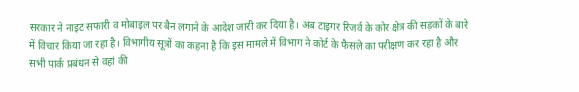सरकार ने नाइट सफारी व मोबाइल पर बैन लगाने के आदेश जारी कर दिया है। अब टाइगर रिजर्व के कोर क्षेत्र की सड़कों के बारे में विचार किया जा रहा है। विभागीय सूत्रों का कहना है कि इस मामले में विभाग ने कोर्ट के फैसले का परीक्षण कर रहा है और सभी पार्क प्रबंधन से वहां की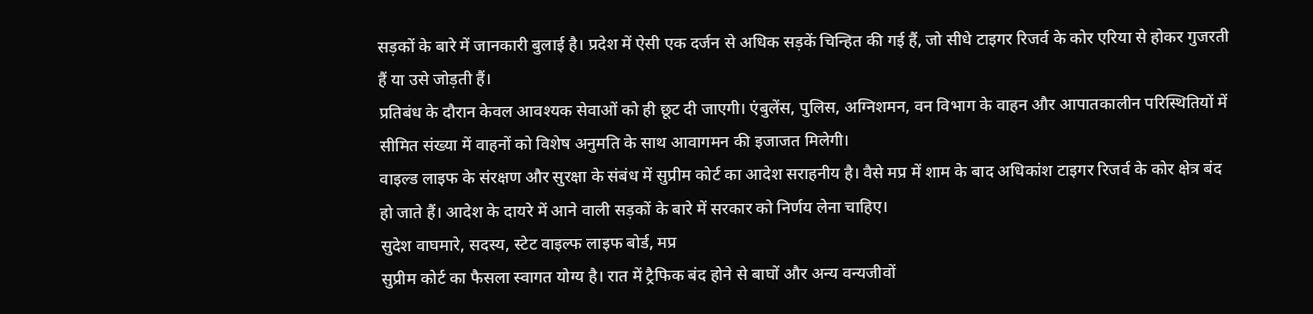सड़कों के बारे में जानकारी बुलाई है। प्रदेश में ऐसी एक दर्जन से अधिक सड़कें चिन्हित की गई हैं, जो सीधे टाइगर रिजर्व के कोर एरिया से होकर गुजरती हैं या उसे जोड़ती हैं।
प्रतिबंध के दौरान केवल आवश्यक सेवाओं को ही छूट दी जाएगी। एंबुलेंस, पुलिस, अग्निशमन, वन विभाग के वाहन और आपातकालीन परिस्थितियों में सीमित संख्या में वाहनों को विशेष अनुमति के साथ आवागमन की इजाजत मिलेगी।
वाइल्ड लाइफ के संरक्षण और सुरक्षा के संबंध में सुप्रीम कोर्ट का आदेश सराहनीय है। वैसे मप्र में शाम के बाद अधिकांश टाइगर रिजर्व के कोर क्षेत्र बंद हो जाते हैं। आदेश के दायरे में आने वाली सड़कों के बारे में सरकार को निर्णय लेना चाहिए।
सुदेश वाघमारे, सदस्य, स्टेट वाइल्फ लाइफ बोर्ड, मप्र
सुप्रीम कोर्ट का फैसला स्वागत योग्य है। रात में ट्रैफिक बंद होने से बाघों और अन्य वन्यजीवों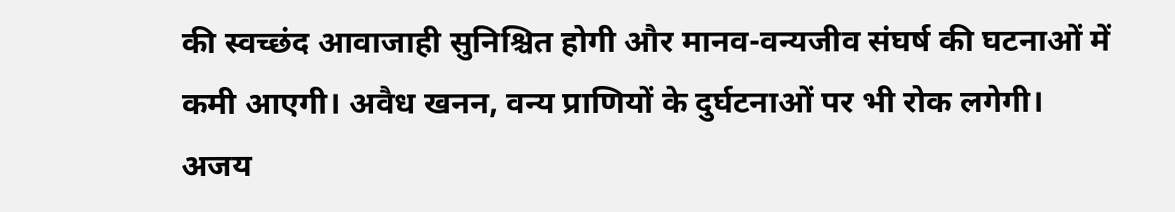की स्वच्छंद आवाजाही सुनिश्चित होगी और मानव-वन्यजीव संघर्ष की घटनाओं में कमी आएगी। अवैध खनन, वन्य प्राणियों के दुर्घटनाओं पर भी रोक लगेगी।
अजय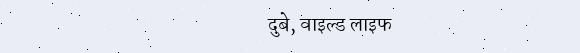दुबे, वाइल्ड लाइफ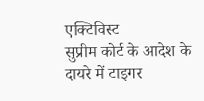एक्टिविस्ट
सुप्रीम कोर्ट के आदेश के दायरे में टाइगर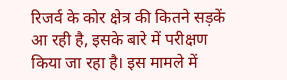रिजर्व के कोर क्षेत्र की कितने सड़कें आ रही है, इसके बारे में परीक्षण किया जा रहा है। इस मामले में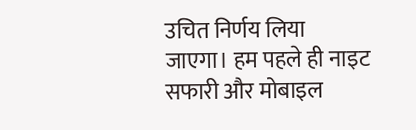उचित निर्णय लिया जाएगा। हम पहले ही नाइट सफारी और मोबाइल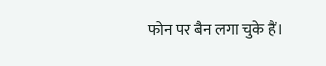फोन पर बैन लगा चुके हैं।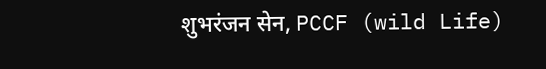शुभरंजन सेन, PCCF (wild Life)